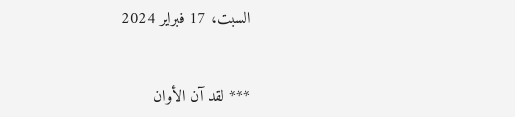السبت، 17 فبراير 2024


*** لقد آن الأوان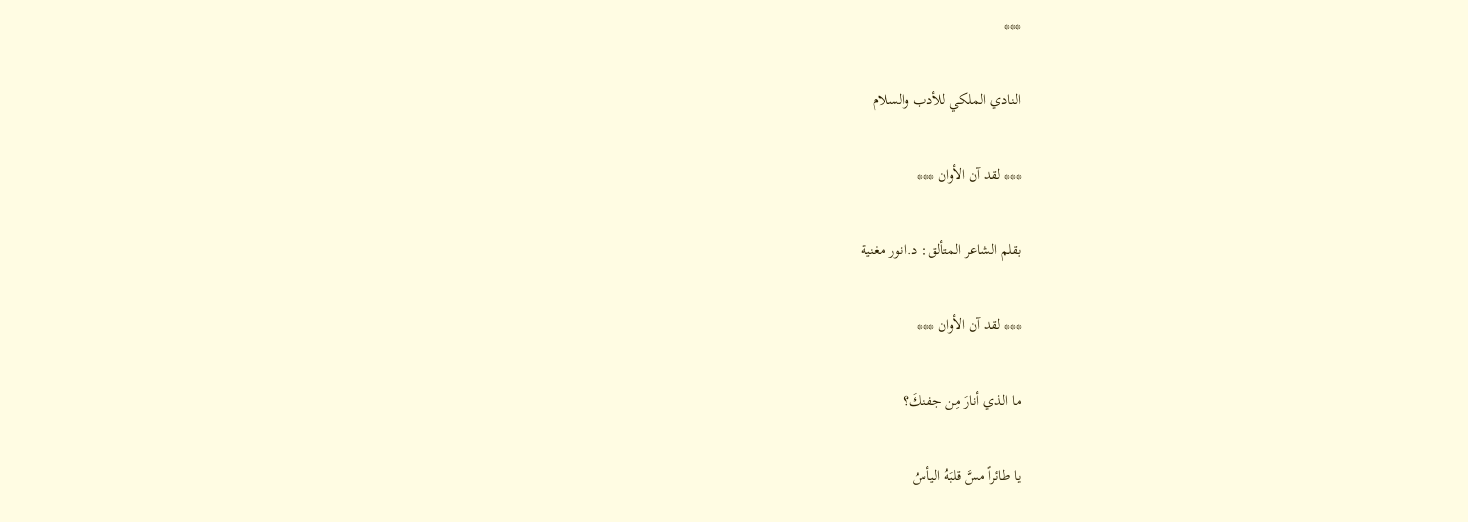***

النادي الملكي للأدب والسلام

*** لقد آن الأوان ***

بقلم الشاعر المتألق: د.انور مغنية

*** لقد آن الأوان ***

ما الذي أنارَ مِن جفنكَ؟

يا طائراً مسَّ قلبَهُ اليأسُ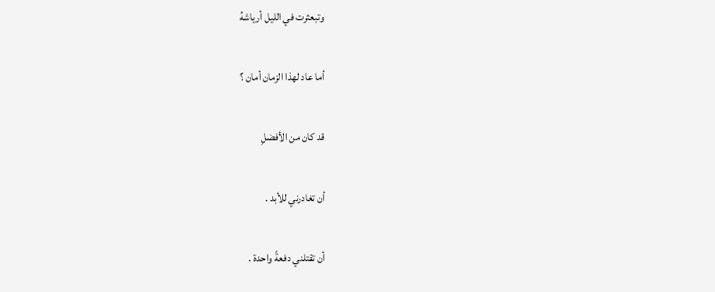وتبعثرت في الليل أرياشهُ

أما عاد لهذا الزمان أمان ؟

قد كان من الأفضلِ

أن تغادرني للأبد .

أن تقتلني دفعةً واحدة .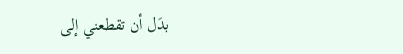بدَل أن تقطعني إلى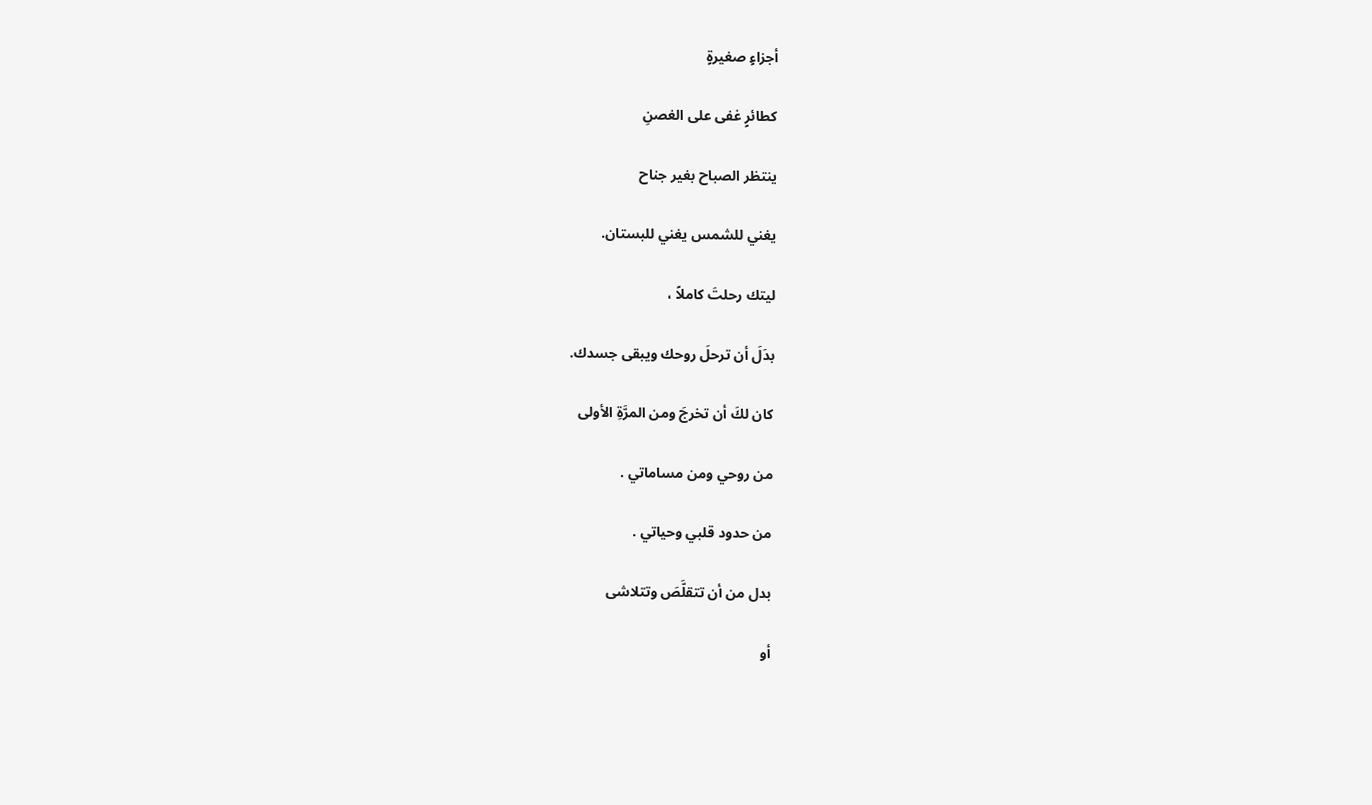أجزاءٍ صغيرةٍ

كطائرٍ غفى على الغصنِ

ينتظر الصباح بغير جناح

يغني للشمس يغني للبستان.

ليتك رحلتَ كاملاً ،

بدَلَ أن ترحلَ روحك ويبقى جسدك.

كان لكَ أن تخرجَ ومن المرَّةِ الأولى

من روحي ومن مساماتي .

من حدود قلبي وحياتي .

بدل من أن تتقلَّصَ وتتلاشى

أو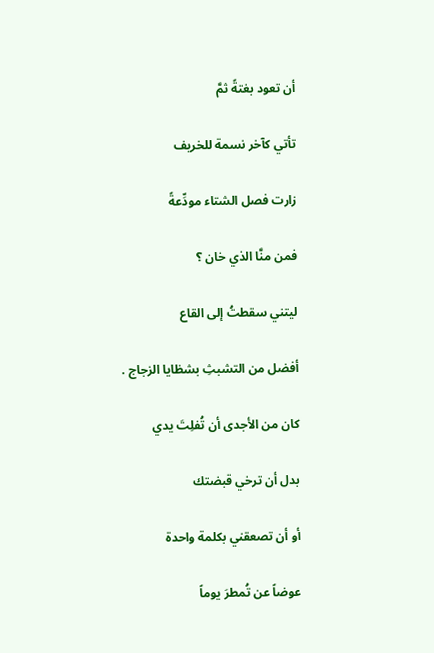أن تعود بغتةً ثمَّ

تأتي كآخر نسمة للخريف

زارت فصل الشتاء مودِّعةً

فمن منَّا الذي خان ؟

ليتني سقطتُ إلى القاع

أفضل من التشبثِ بشظايا الزجاج .

كان من الأجدى أن تُفلِتَ يدي

بدل أن ترخي قبضتك

أو أن تصعقني بكلمة واحدة

عوضاً عن تُمطرَ يوماً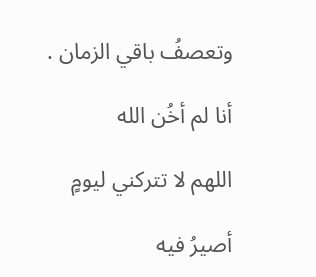وتعصفُ باقي الزمان .

أنا لم أخُن الله

اللهم لا تتركني ليومٍ

أصيرُ فيه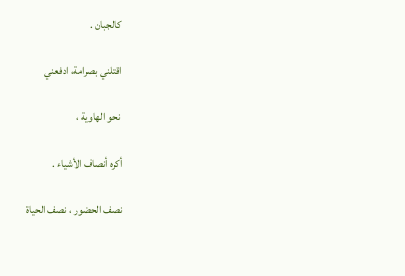كالجبان .

اقتلني بصرامة، ادفعني

 نحو الهاوية ،

أكره أنصاف الأشياء .

نصف الحضور ، نصف الحياة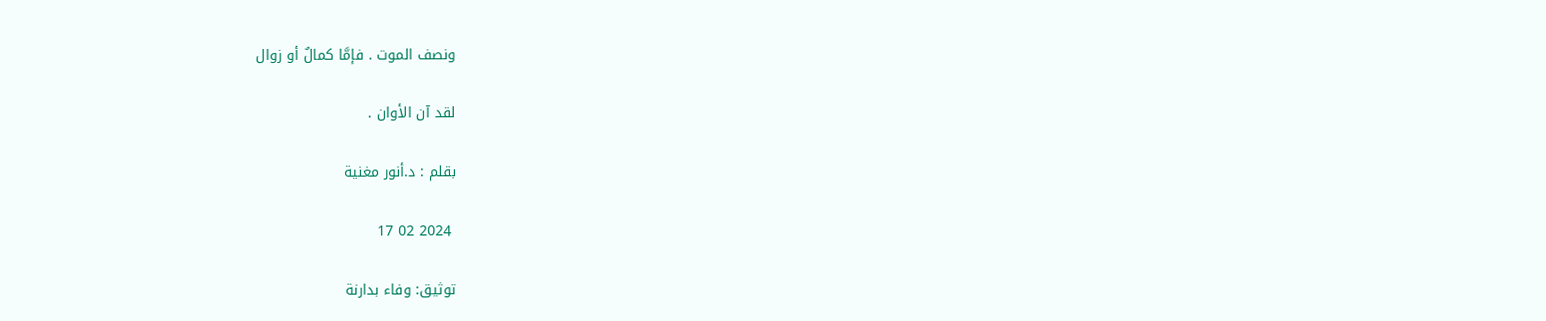ونصف الموت . فإمَّا كمالٌ أو زوال

لقد آن الأوان .

بقلم : د.أنور مغنية

 2024 02 17

توثيق: وفاء بدارنة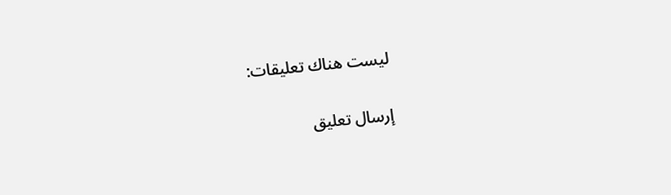ليست هناك تعليقات:

إرسال تعليق